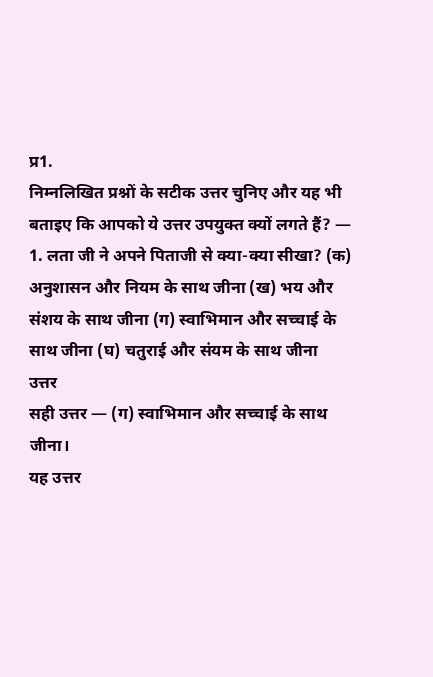प्र1.
निम्नलिखित प्रश्नों के सटीक उत्तर चुनिए और यह भी बताइए कि आपको ये उत्तर उपयुक्त क्यों लगते हैं? — 1. लता जी ने अपने पिताजी से क्या-क्या सीखा? (क) अनुशासन और नियम के साथ जीना (ख) भय और संशय के साथ जीना (ग) स्वाभिमान और सच्चाई के साथ जीना (घ) चतुराई और संयम के साथ जीना
उत्तर
सही उत्तर — (ग) स्वाभिमान और सच्चाई के साथ जीना।
यह उत्तर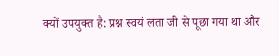क्यों उपयुक्त है: प्रश्न स्वयं लता जी से पूछा गया था और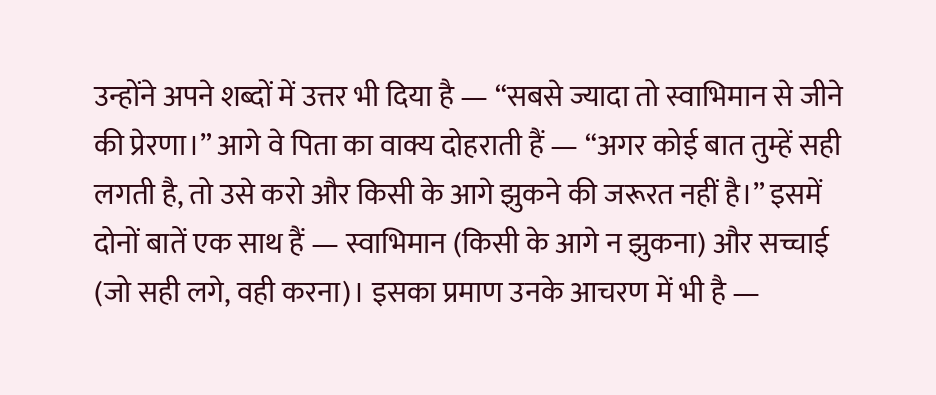उन्होंने अपने शब्दों में उत्तर भी दिया है — “सबसे ज्यादा तो स्वाभिमान से जीने की प्रेरणा।” आगे वे पिता का वाक्य दोहराती हैं — “अगर कोई बात तुम्हें सही लगती है, तो उसे करो और किसी के आगे झुकने की जरूरत नहीं है।” इसमें दोनों बातें एक साथ हैं — स्वाभिमान (किसी के आगे न झुकना) और सच्चाई (जो सही लगे, वही करना)। इसका प्रमाण उनके आचरण में भी है —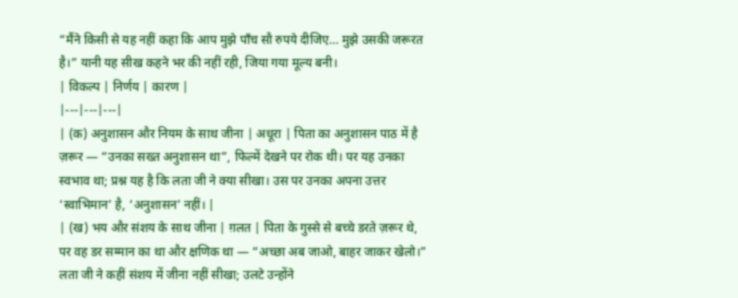“मैंने किसी से यह नहीं कहा कि आप मुझे पाँच सौ रुपये दीजिए… मुझे उसकी जरूरत है।” यानी यह सीख कहने भर की नहीं रही, जिया गया मूल्य बनी।
| विकल्प | निर्णय | कारण |
|---|---|---|
| (क) अनुशासन और नियम के साथ जीना | अधूरा | पिता का अनुशासन पाठ में है ज़रूर — “उनका सख्त अनुशासन था”, फिल्में देखने पर रोक थी। पर यह उनका स्वभाव था; प्रश्न यह है कि लता जी ने क्या सीखा। उस पर उनका अपना उत्तर ‘स्वाभिमान’ है, ‘अनुशासन’ नहीं। |
| (ख) भय और संशय के साथ जीना | ग़लत | पिता के गुस्से से बच्चे डरते ज़रूर थे, पर वह डर सम्मान का था और क्षणिक था — “अच्छा अब जाओ, बाहर जाकर खेलो।” लता जी ने कहीं संशय में जीना नहीं सीखा; उलटे उन्होंने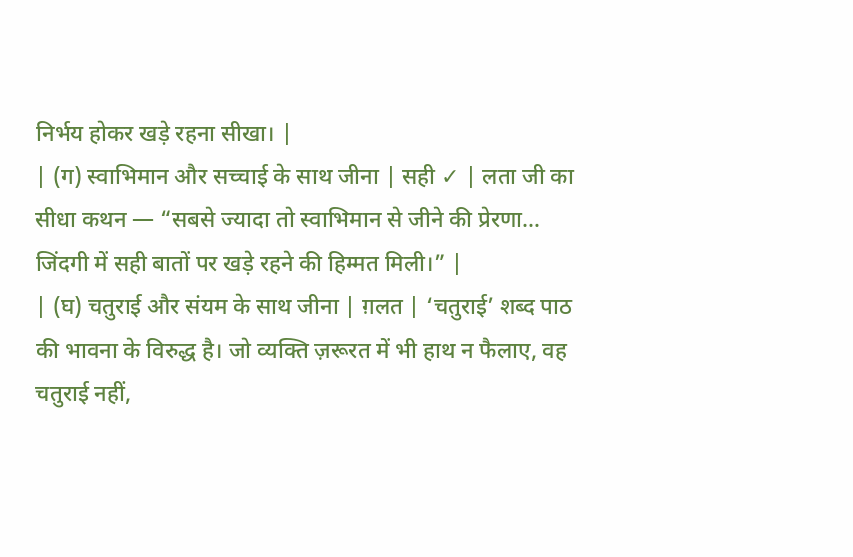निर्भय होकर खड़े रहना सीखा। |
| (ग) स्वाभिमान और सच्चाई के साथ जीना | सही ✓ | लता जी का सीधा कथन — “सबसे ज्यादा तो स्वाभिमान से जीने की प्रेरणा… जिंदगी में सही बातों पर खड़े रहने की हिम्मत मिली।” |
| (घ) चतुराई और संयम के साथ जीना | ग़लत | ‘चतुराई’ शब्द पाठ की भावना के विरुद्ध है। जो व्यक्ति ज़रूरत में भी हाथ न फैलाए, वह चतुराई नहीं,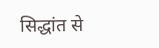सिद्धांत से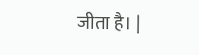जीता है। |